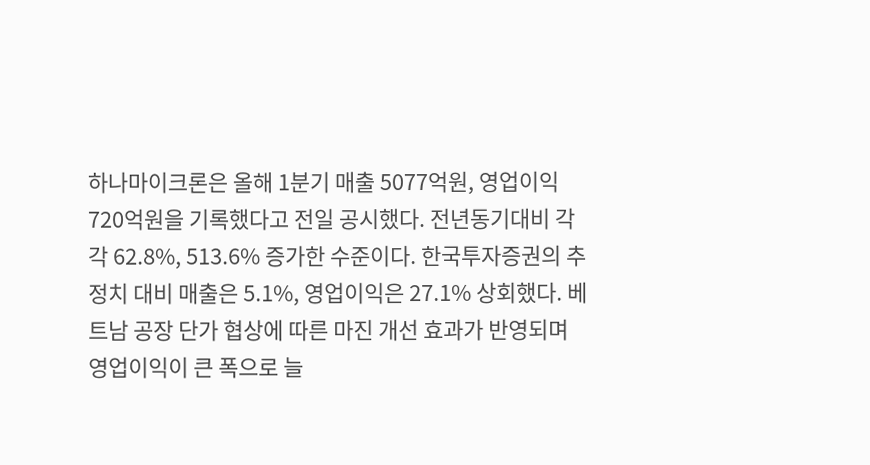하나마이크론은 올해 1분기 매출 5077억원, 영업이익 720억원을 기록했다고 전일 공시했다. 전년동기대비 각각 62.8%, 513.6% 증가한 수준이다. 한국투자증권의 추정치 대비 매출은 5.1%, 영업이익은 27.1% 상회했다. 베트남 공장 단가 협상에 따른 마진 개선 효과가 반영되며 영업이익이 큰 폭으로 늘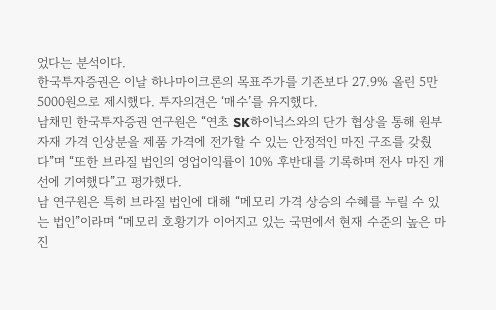었다는 분석이다.
한국투자증권은 이날 하나마이크론의 목표주가를 기존보다 27.9% 올린 5만5000원으로 제시했다. 투자의견은 ‘매수’를 유지했다.
남채민 한국투자증권 연구원은 “연초 SK하이닉스와의 단가 협상을 통해 원부자재 가격 인상분을 제품 가격에 전가할 수 있는 안정적인 마진 구조를 갖췄다”며 “또한 브라질 법인의 영업이익률이 10% 후반대를 기록하며 전사 마진 개선에 기여했다”고 평가했다.
남 연구원은 특히 브라질 법인에 대해 “메모리 가격 상승의 수혜를 누릴 수 있는 법인”이라며 “메모리 호황기가 이어지고 있는 국면에서 현재 수준의 높은 마진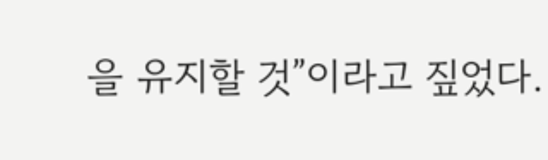을 유지할 것”이라고 짚었다.